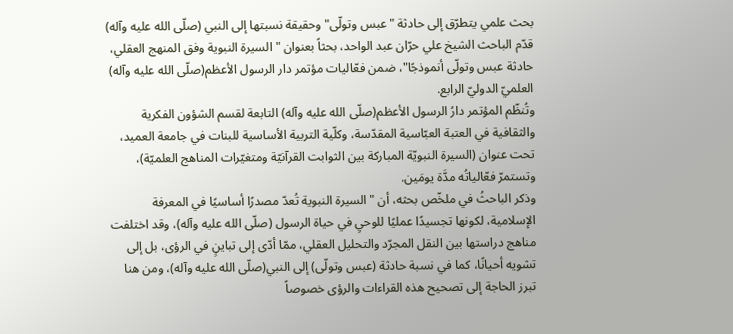بحث علمي يتطرّق إلى حادثة "عبس وتولّى" وحقيقة نسبتها إلى النبي (صلّى الله عليه وآله)
قدّم الباحث الشيخ علي حرّان عبد الواحد، بحثاً بعنوان "السيرة النبوية وفق المنهج العقلي، حادثة عبس وتولّى أنموذجًا"، ضمن فعّاليات مؤتمر دار الرسول الأعظم(صلّى الله عليه وآله) العلميّ الدوليّ الرابع.
وتُنظّم المؤتمر دارُ الرسول الأعظم(صلّى الله عليه وآله) التابعة لقسم الشؤون الفكرية والثقافية في العتبة العبّاسية المقدّسة، وكلّية التربية الأساسية للبنات في جامعة العميد، تحت عنوان (السيرة النبويّة المباركة بين الثوابت القرآنيّة ومتغيّرات المناهج العلميّة)، وتستمرّ فعّالياتُه مدَّة يومَين.
وذكر الباحثُ في ملخّص بحثه، أن "السيرة النبوية تُعدّ مصدرًا أساسيًا في المعرفة الإسلامية، لكونها تجسيدًا عمليًا للوحيِ في حياة الرسول (صلّى الله عليه وآله)، وقد اختلفت مناهج دراستها بين النقل المجرّد والتحليل العقلي، ممّا أدّى إلى تباينٍ في الرؤى، بل إلى تشويه أحيانًا، كما في نسبة حادثة (عبس وتولّى) إلى النبي(صلّى الله عليه وآله)، ومن هنا تبرز الحاجة إلى تصحيح هذه القراءات والرؤى خصوصاً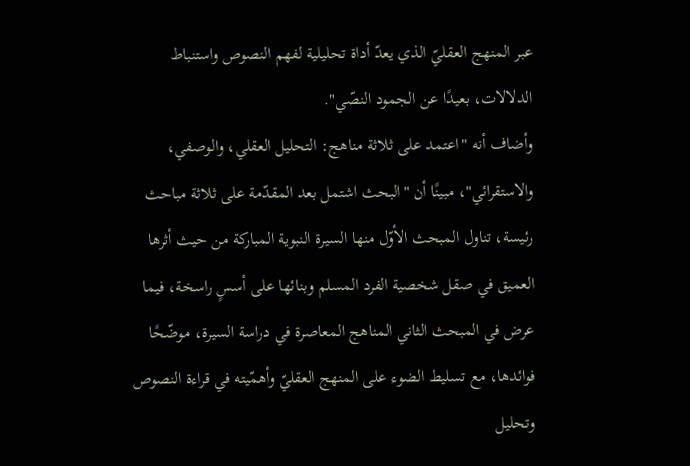عبر المنهج العقليّ الذي يعدّ أداة تحليلية لفهم النصوص واستنباط الدلالات، بعيدًا عن الجمود النصّي".
وأضاف أنه "اعتمد على ثلاثة مناهج: التحليل العقلي، والوصفي، والاستقرائي"، مبينًا أن "البحث اشتمل بعد المقدّمة على ثلاثة مباحث رئيسة، تناول المبحث الأوّل منها السيرة النبوية المباركة من حيث أثرها العميق في صقل شخصية الفرد المسلم وبنائها على أسسٍ راسخة، فيما عرض في المبحث الثاني المناهج المعاصرة في دراسة السيرة، موضّحًا فوائدها، مع تسليط الضوء على المنهج العقليّ وأهمّيته في قراءة النصوص وتحليل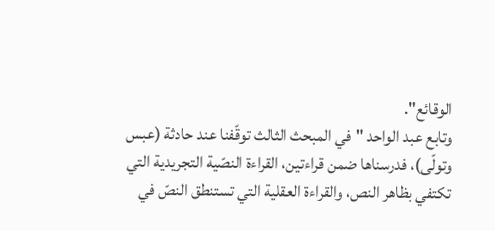الوقائع".
وتابع عبد الواحد "في المبحث الثالث توقّفنا عند حادثة (عبس وتولّى)، فدرسناها ضمن قراءتين، القراءة النصّية التجريدية التي تكتفي بظاهر النص، والقراءة العقلية التي تستنطق النصّ في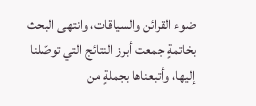ضوء القرائن والسياقات، وانتهى البحث بخاتمةٍ جمعت أبرز النتائج التي توصّلنا إليها، وأتبعناها بجملةٍ من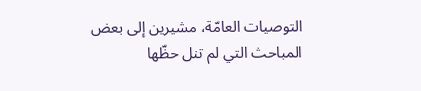التوصيات العامّة، مشيرين إلى بعض المباحث التي لم تنل حظّها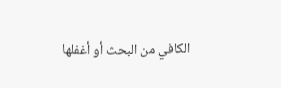الكافي من البحث أو أغفلها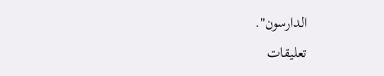الدارسون".
تعليقات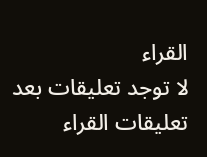القراء
لا توجد تعليقات بعد
تعليقات القراء